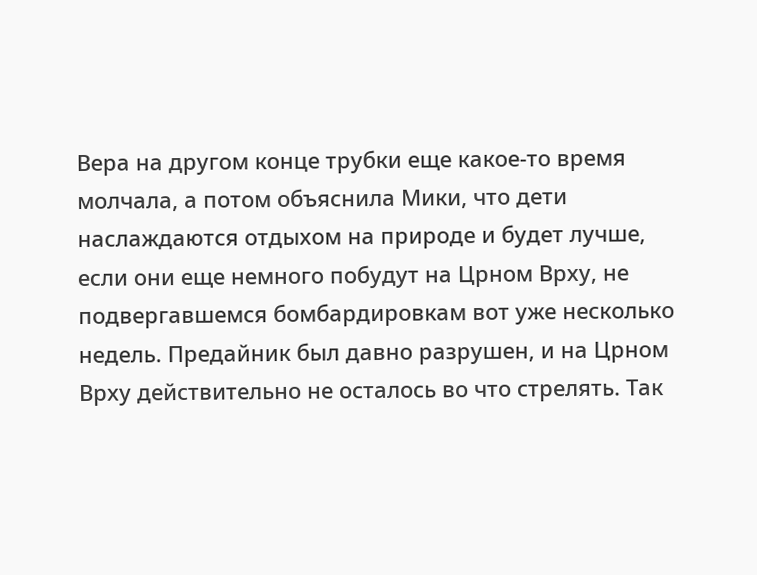Вера на другом конце трубки еще какое-то время молчала, а потом объяснила Мики, что дети наслаждаются отдыхом на природе и будет лучше, если они еще немного побудут на Црном Врху, не подвергавшемся бомбардировкам вот уже несколько недель. Предайник был давно разрушен, и на Црном Врху действительно не осталось во что стрелять. Так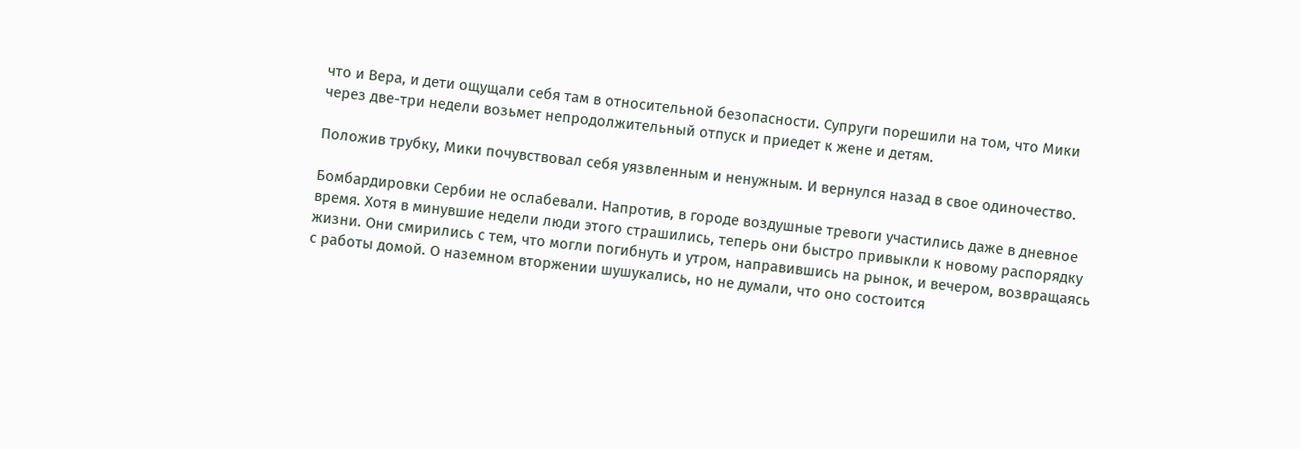что и Вера, и дети ощущали себя там в относительной безопасности. Супруги порешили на том, что Мики через две-три недели возьмет непродолжительный отпуск и приедет к жене и детям.

Положив трубку, Мики почувствовал себя уязвленным и ненужным. И вернулся назад в свое одиночество.

Бомбардировки Сербии не ослабевали. Напротив, в городе воздушные тревоги участились даже в дневное время. Хотя в минувшие недели люди этого страшились, теперь они быстро привыкли к новому распорядку жизни. Они смирились с тем, что могли погибнуть и утром, направившись на рынок, и вечером, возвращаясь с работы домой. О наземном вторжении шушукались, но не думали, что оно состоится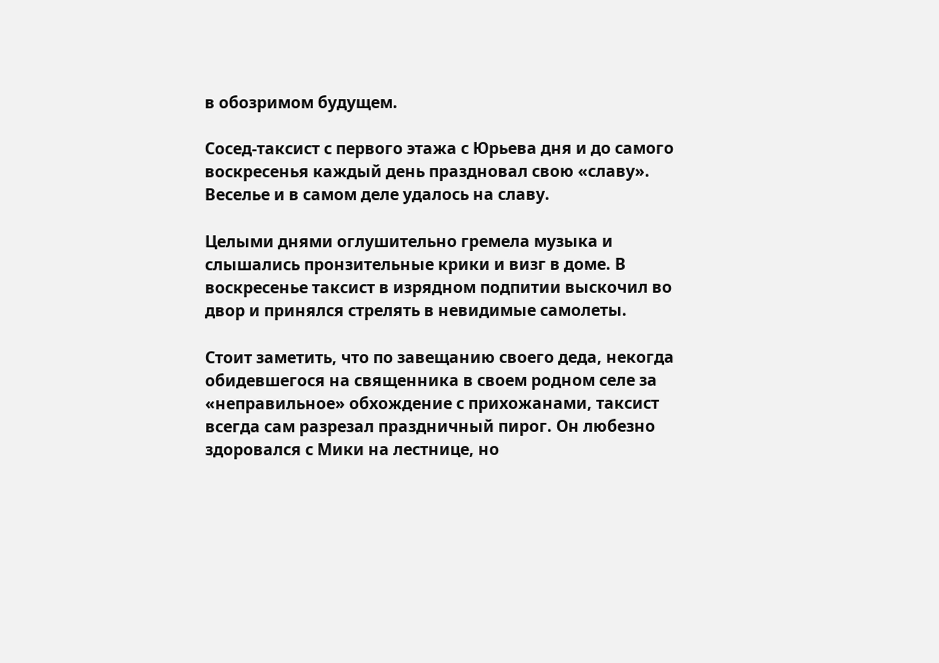в обозримом будущем.

Сосед-таксист с первого этажа с Юрьева дня и до самого воскресенья каждый день праздновал свою «славу». Веселье и в самом деле удалось на славу.

Целыми днями оглушительно гремела музыка и слышались пронзительные крики и визг в доме. В воскресенье таксист в изрядном подпитии выскочил во двор и принялся стрелять в невидимые самолеты.

Стоит заметить, что по завещанию своего деда, некогда обидевшегося на священника в своем родном селе за «неправильное» обхождение с прихожанами, таксист всегда сам разрезал праздничный пирог. Он любезно здоровался с Мики на лестнице, но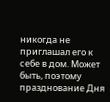никогда не приглашал его к себе в дом. Может быть, поэтому празднование Дня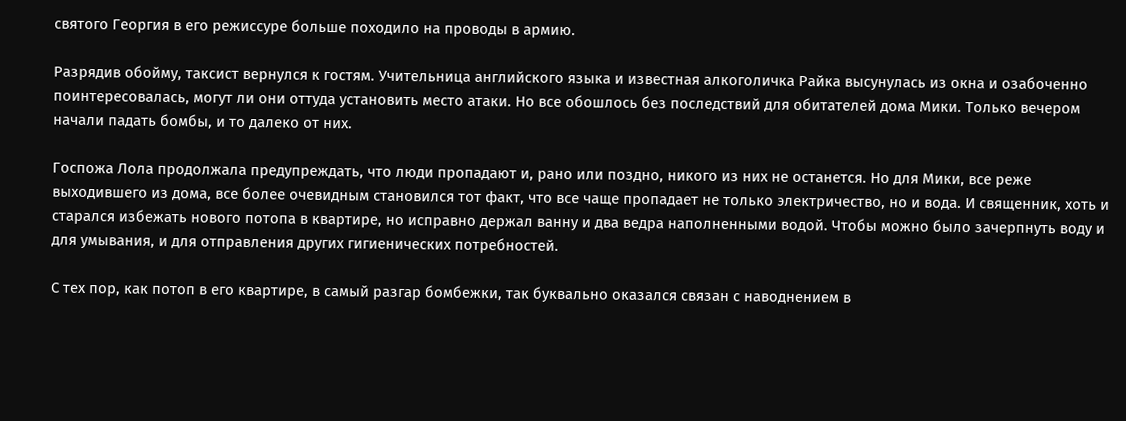святого Георгия в его режиссуре больше походило на проводы в армию.

Разрядив обойму, таксист вернулся к гостям. Учительница английского языка и известная алкоголичка Райка высунулась из окна и озабоченно поинтересовалась, могут ли они оттуда установить место атаки. Но все обошлось без последствий для обитателей дома Мики. Только вечером начали падать бомбы, и то далеко от них.

Госпожа Лола продолжала предупреждать, что люди пропадают и, рано или поздно, никого из них не останется. Но для Мики, все реже выходившего из дома, все более очевидным становился тот факт, что все чаще пропадает не только электричество, но и вода. И священник, хоть и старался избежать нового потопа в квартире, но исправно держал ванну и два ведра наполненными водой. Чтобы можно было зачерпнуть воду и для умывания, и для отправления других гигиенических потребностей.

С тех пор, как потоп в его квартире, в самый разгар бомбежки, так буквально оказался связан с наводнением в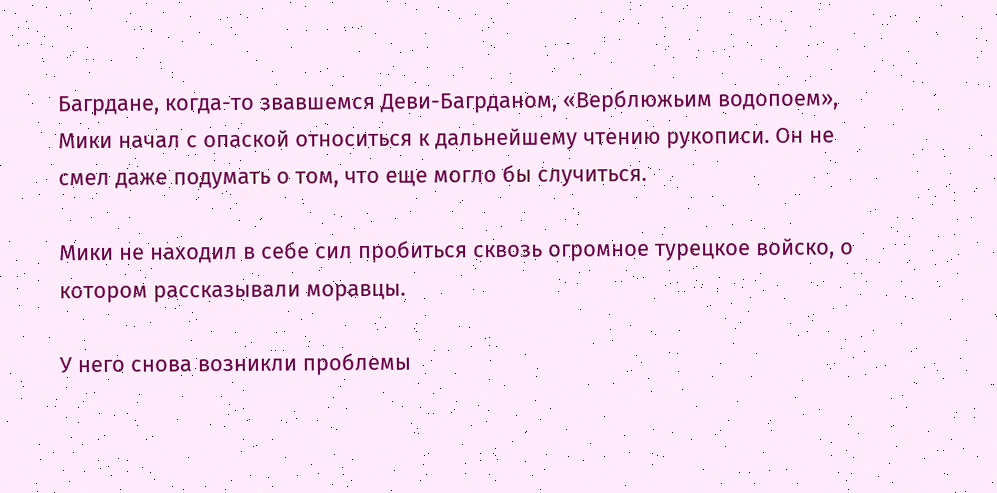Багрдане, когда-то звавшемся Деви-Багрданом, «Верблюжьим водопоем», Мики начал с опаской относиться к дальнейшему чтению рукописи. Он не смел даже подумать о том, что еще могло бы случиться.

Мики не находил в себе сил пробиться сквозь огромное турецкое войско, о котором рассказывали моравцы.

У него снова возникли проблемы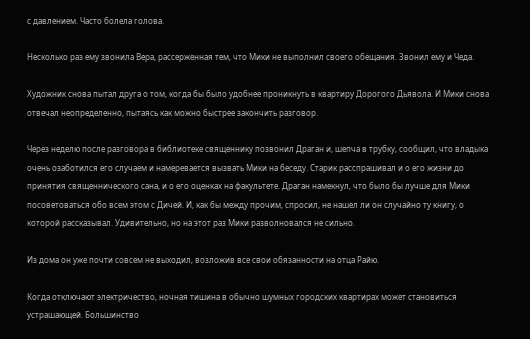с давлением. Часто болела голова.

Несколько раз ему звонила Вера, рассерженная тем, что Мики не выполнил своего обещания. Звонил ему и Чеда.

Художник снова пытал друга о том, когда бы было удобнее проникнуть в квартиру Дорогого Дьявола. И Мики снова отвечал неопределенно, пытаясь как можно быстрее закончить разговор.

Через неделю после разговора в библиотеке священнику позвонил Драган и, шепча в трубку, сообщил, что владыка очень озаботился его случаем и намеревается вызвать Мики на беседу. Старик расспрашивал и о его жизни до принятия священнического сана, и о его оценках на факультете. Драган намекнул, что было бы лучше для Мики посоветоваться обо всем этом с Дичей. И, как бы между прочим, спросил, не нашел ли он случайно ту книгу, о которой рассказывал. Удивительно, но на этот раз Мики разволновался не сильно.

Из дома он уже почти совсем не выходил, возложив все свои обязанности на отца Райю.

Когда отключают электричество, ночная тишина в обычно шумных городских квартирах может становиться устрашающей. Большинство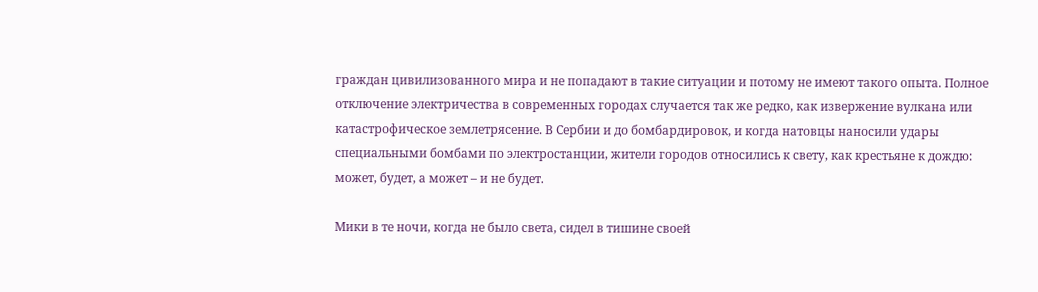граждан цивилизованного мира и не попадают в такие ситуации и потому не имеют такого опыта. Полное отключение электричества в современных городах случается так же редко, как извержение вулкана или катастрофическое землетрясение. В Сербии и до бомбардировок, и когда натовцы наносили удары специальными бомбами по электростанции, жители городов относились к свету, как крестьяне к дождю: может, будет, а может – и не будет.

Мики в те ночи, когда не было света, сидел в тишине своей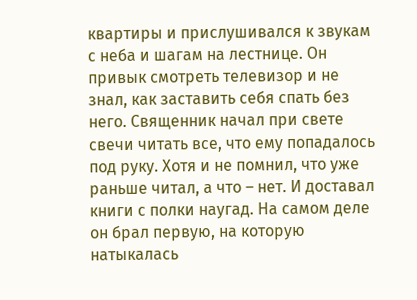квартиры и прислушивался к звукам с неба и шагам на лестнице. Он привык смотреть телевизор и не знал, как заставить себя спать без него. Священник начал при свете свечи читать все, что ему попадалось под руку. Хотя и не помнил, что уже раньше читал, а что – нет. И доставал книги с полки наугад. На самом деле он брал первую, на которую натыкалась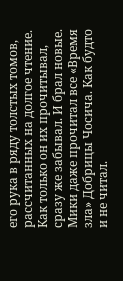его рука в ряду толстых томов, рассчитанных на долгое чтение. Как только он их прочитывал, сразу же забывал. И брал новые. Мики даже прочитал все «Время зла» Добрицы Чосича. Как будто и не читал.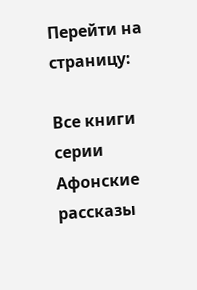Перейти на страницу:

Все книги серии Афонские рассказы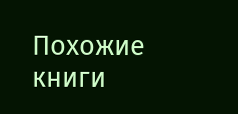Похожие книги